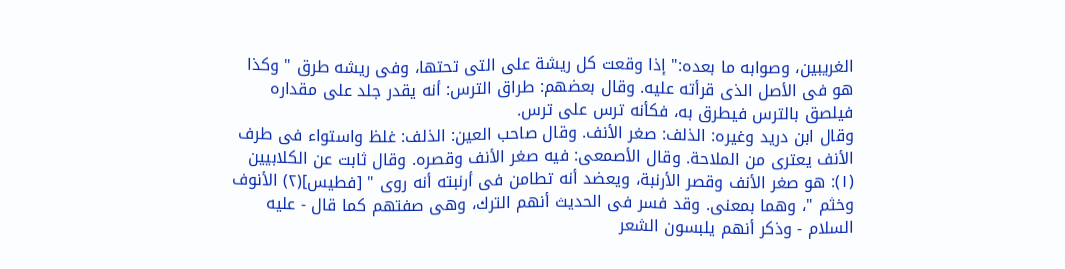الغريبين، وصوابه ما بعده:" إذا وقعت كل ريشة على التى تحتها، وفى ريشه طرق " وكذا هو فى الأصل الذى قرأته عليه. وقال بعضهم: طراق الترس: أنه يقدر جلد على مقداره فيلصق بالترس فيطرق به، فكأنه ترس على ترس.
وقال ابن دريد وغيره: الذلف: صغر الأنف. وقال صاحب العين: الذلف: غلظ واستواء فى طرف الأنف يعترى من الملاحة. وقال الأصمعى: فيه صغر الأنف وقصره. وقال ثابت عن الكلابيين (١): هو صغر الأنف وقصر الأرنبة، ويعضد أنه تطامن فى أرنبته أنه روى " [فطيس](٢) الأنوف وخثم "، وهما بمعنى. وقد فسر فى الحديث أنهم الترك، وهى صفتهم كما قال - عليه السلام - وذكر أنهم يلبسون الشعر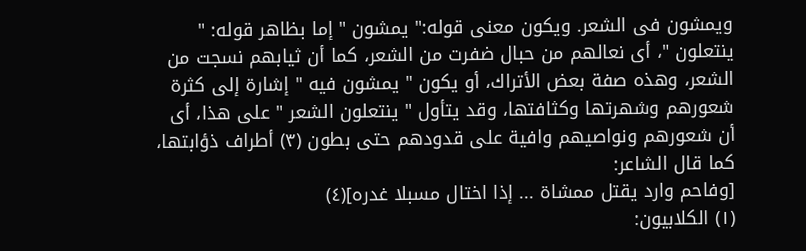ويمشون فى الشعر. ويكون معنى قوله:" يمشون " إما بظاهر قوله: " ينتعلون "، أى نعالهم من حبال ضفرت من الشعر، كما أن ثيابهم نسجت من الشعر، وهذه صفة بعض الأتراك، أو يكون " يمشون فيه " إشارة إلى كثرة شعورهم وشهرتها وكثافتها، وقد يتأول " ينتعلون الشعر " على هذا، أى أن شعورهم ونواصيهم وافية على قدودهم حتى بطون (٣) أطراف ذؤابتها، كما قال الشاعر:
[وفاحم وارد يقتل ممشاة ... إذا اختال مسبلا غدره](٤)
(١) الكلابيون: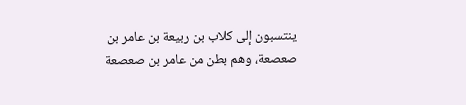ينتسبون إلى كلاب بن ربيعة بن عامر بن صعصعة، وهم بطن من عامر بن صعصعة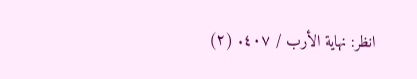انظر: نهاية الأرب / ٤٠٧. (٢)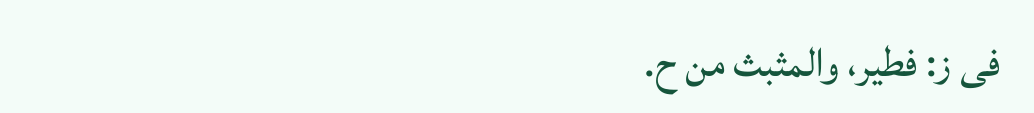فى ز: فطير، والمثبث من ح.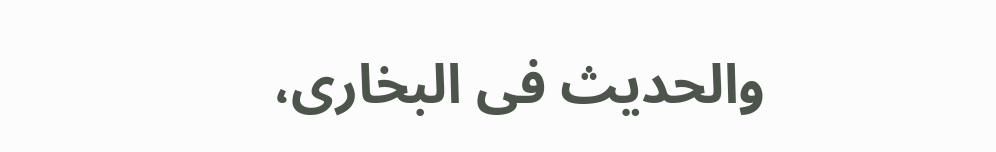والحديث فى البخارى،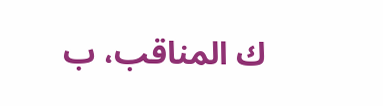ك المناقب، ب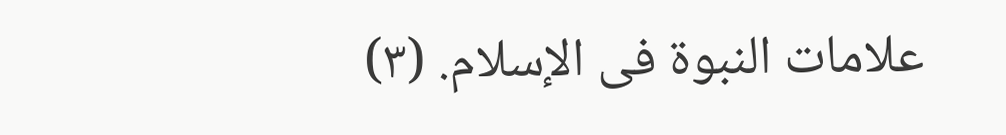علامات النبوة فى الإسلام. (٣)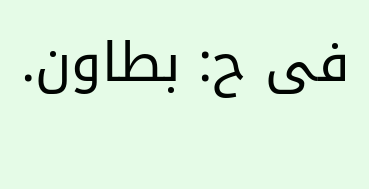فى ح: بطاون.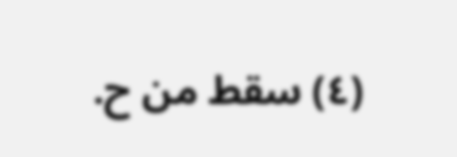(٤) سقط من ح.